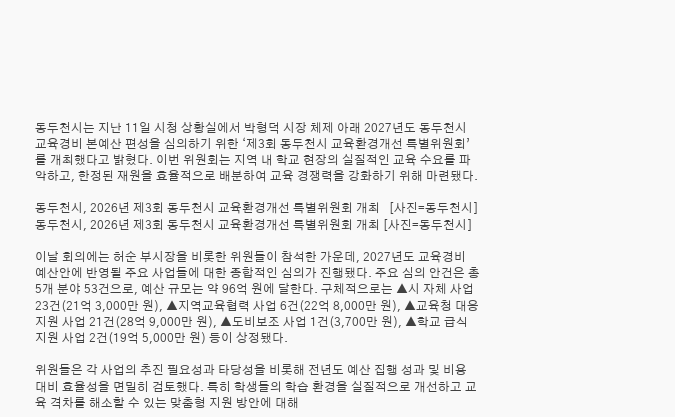동두천시는 지난 11일 시청 상황실에서 박형덕 시장 체제 아래 2027년도 동두천시 교육경비 본예산 편성을 심의하기 위한 ‘제3회 동두천시 교육환경개선 특별위원회’를 개최했다고 밝혔다. 이번 위원회는 지역 내 학교 현장의 실질적인 교육 수요를 파악하고, 한정된 재원을 효율적으로 배분하여 교육 경쟁력을 강화하기 위해 마련됐다.

동두천시, 2026년 제3회 동두천시 교육환경개선 특별위원회 개최   [사진=동두천시]
동두천시, 2026년 제3회 동두천시 교육환경개선 특별위원회 개최 [사진=동두천시]

이날 회의에는 허순 부시장을 비롯한 위원들이 참석한 가운데, 2027년도 교육경비 예산안에 반영될 주요 사업들에 대한 종합적인 심의가 진행됐다. 주요 심의 안건은 총 5개 분야 53건으로, 예산 규모는 약 96억 원에 달한다. 구체적으로는 ▲시 자체 사업 23건(21억 3,000만 원), ▲지역교육협력 사업 6건(22억 8,000만 원), ▲교육청 대응지원 사업 21건(28억 9,000만 원), ▲도비보조 사업 1건(3,700만 원), ▲학교 급식 지원 사업 2건(19억 5,000만 원) 등이 상정됐다.

위원들은 각 사업의 추진 필요성과 타당성을 비롯해 전년도 예산 집행 성과 및 비용 대비 효율성을 면밀히 검토했다. 특히 학생들의 학습 환경을 실질적으로 개선하고 교육 격차를 해소할 수 있는 맞춤형 지원 방안에 대해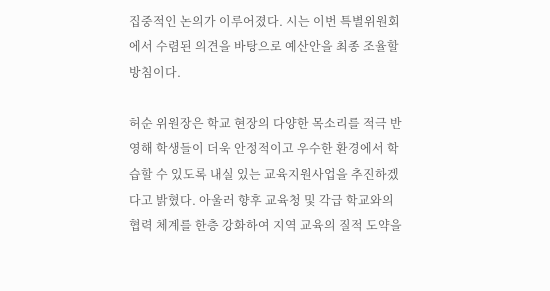집중적인 논의가 이루어졌다. 시는 이번 특별위원회에서 수렴된 의견을 바탕으로 예산안을 최종 조율할 방침이다.

허순 위원장은 학교 현장의 다양한 목소리를 적극 반영해 학생들이 더욱 안정적이고 우수한 환경에서 학습할 수 있도록 내실 있는 교육지원사업을 추진하겠다고 밝혔다. 아울러 향후 교육청 및 각급 학교와의 협력 체계를 한층 강화하여 지역 교육의 질적 도약을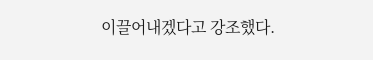이끌어내겠다고 강조했다.